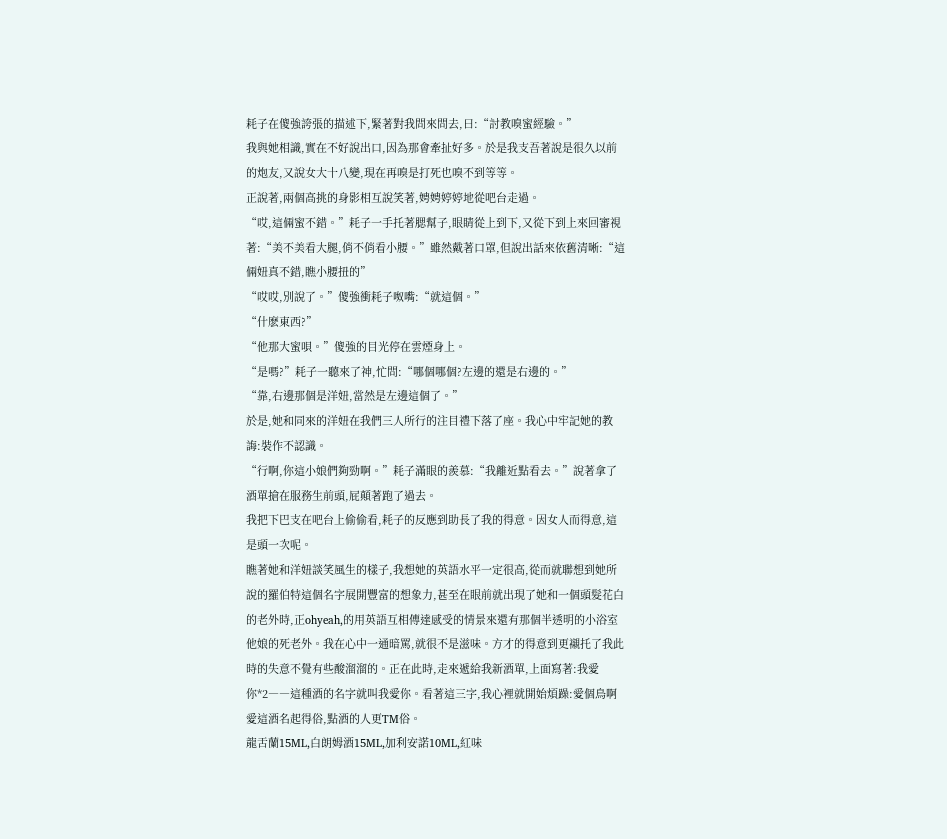耗子在傻強誇張的描述下,緊著對我問來問去,曰:“討教嗅蜜經驗。”
我與她相識,實在不好說出口,因為那會牽扯好多。於是我支吾著說是很久以前的炮友,又說女大十八變,現在再嗅是打死也嗅不到等等。
正說著,兩個高挑的身影相互說笑著,娉娉婷婷地從吧台走過。
“哎,這倆蜜不錯。”耗子一手托著腮幫子,眼睛從上到下,又從下到上來回審視著:“美不美看大腿,俏不俏看小腰。”雖然戴著口罩,但說出話來依舊清晰:“這倆妞真不錯,瞧小腰扭的”
“哎哎,別說了。”傻強衝耗子呶嘴:“就這個。”
“什麽東西?”
“他那大蜜唄。”傻強的目光停在雲煙身上。
“是嗎?”耗子一聽來了神,忙問:“哪個哪個?左邊的還是右邊的。”
“靠,右邊那個是洋妞,當然是左邊這個了。”
於是,她和同來的洋妞在我們三人所行的注目禮下落了座。我心中牢記她的教誨:裝作不認識。
“行啊,你這小娘們夠勁啊。”耗子滿眼的羨慕:“我離近點看去。”說著拿了酒單搶在服務生前頭,屁顛著跑了過去。
我把下巴支在吧台上偷偷看,耗子的反應到助長了我的得意。因女人而得意,這是頭一次呢。
瞧著她和洋妞談笑風生的樣子,我想她的英語水平一定很高,從而就聯想到她所說的羅伯特這個名字展開豐富的想象力,甚至在眼前就出現了她和一個頭髮花白的老外時,正ohyeah,的用英語互相傳達感受的情景來還有那個半透明的小浴室
他娘的死老外。我在心中一通暗罵,就很不是滋味。方才的得意到更襯托了我此時的失意不覺有些酸溜溜的。正在此時,走來遞給我新酒單,上面寫著:我愛你*2――這種酒的名字就叫我愛你。看著這三字,我心裡就開始煩躁:愛個鳥啊愛這酒名起得俗,點酒的人更TM俗。
龍舌蘭15ML,白朗姆酒15ML,加利安諾10ML,紅味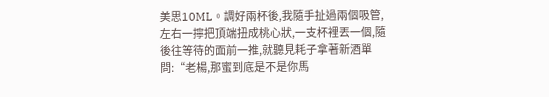美思10ML。調好兩杯後,我隨手扯過兩個吸管,左右一擰把頂端扭成桃心狀,一支杯裡丟一個,隨後往等待的面前一推,就聽見耗子拿著新酒單問:“老楊,那蜜到底是不是你馬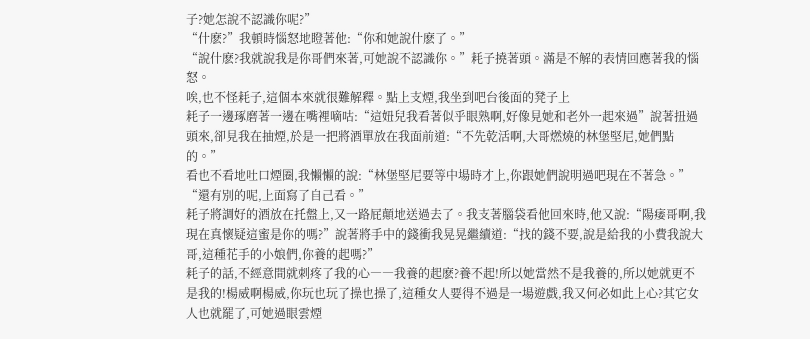子?她怎說不認識你呢?”
“什麽?”我頓時惱怒地瞪著他:“你和她說什麽了。”
“說什麽?我就說我是你哥們來著,可她說不認識你。”耗子撓著頭。滿是不解的表情回應著我的惱怒。
唉,也不怪耗子,這個本來就很難解釋。點上支煙,我坐到吧台後面的凳子上
耗子一邊琢磨著一邊在嘴裡嘀咕:“這妞兒我看著似乎眼熟啊,好像見她和老外一起來過”說著扭過頭來,卻見我在抽煙,於是一把將酒單放在我面前道:“不先乾活啊,大哥燃燒的林堡堅尼,她們點的。”
看也不看地吐口煙圈,我懶懶的說:“林堡堅尼要等中場時才上,你跟她們說明過吧現在不著急。”
“還有別的呢,上面寫了自己看。”
耗子將調好的酒放在托盤上,又一路屁顛地送過去了。我支著腦袋看他回來時,他又說:“陽痿哥啊,我現在真懷疑這蜜是你的嗎?”說著將手中的錢衝我晃晃繼續道:“找的錢不要,說是給我的小費我說大哥,這種花手的小娘們,你養的起嗎?”
耗子的話,不經意間就刺疼了我的心――我養的起麽?養不起!所以她當然不是我養的,所以她就更不是我的!楊威啊楊威,你玩也玩了操也操了,這種女人要得不過是一場遊戲,我又何必如此上心?其它女人也就罷了,可她過眼雲煙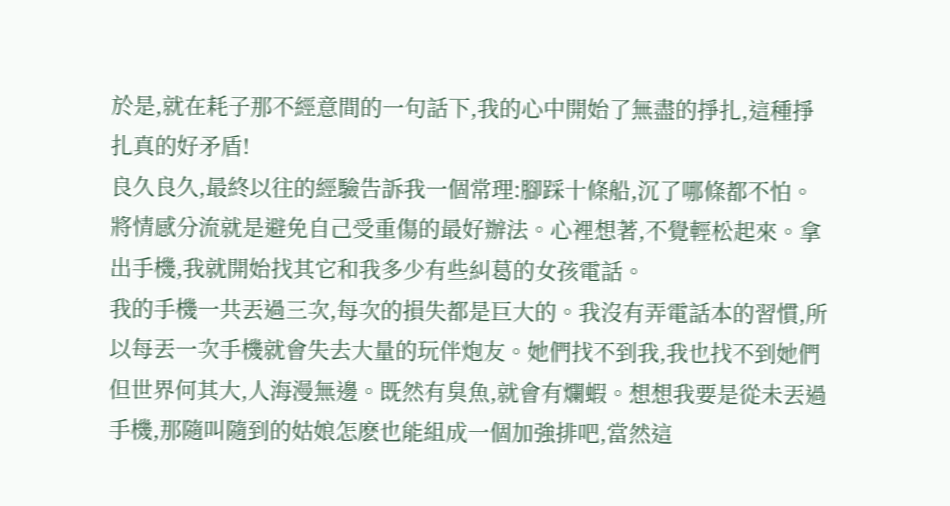於是,就在耗子那不經意間的一句話下,我的心中開始了無盡的掙扎,這種掙扎真的好矛盾!
良久良久,最終以往的經驗告訴我一個常理:腳踩十條船,沉了哪條都不怕。將情感分流就是避免自己受重傷的最好辦法。心裡想著,不覺輕松起來。拿出手機,我就開始找其它和我多少有些糾葛的女孩電話。
我的手機一共丟過三次,每次的損失都是巨大的。我沒有弄電話本的習慣,所以每丟一次手機就會失去大量的玩伴炮友。她們找不到我,我也找不到她們但世界何其大,人海漫無邊。既然有臭魚,就會有爛蝦。想想我要是從未丟過手機,那隨叫隨到的姑娘怎麽也能組成一個加強排吧,當然這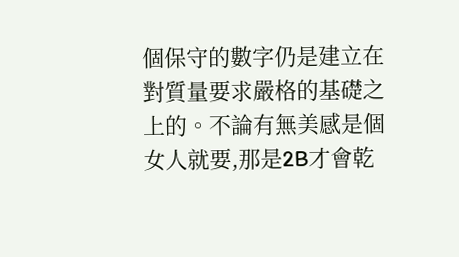個保守的數字仍是建立在對質量要求嚴格的基礎之上的。不論有無美感是個女人就要,那是2B才會乾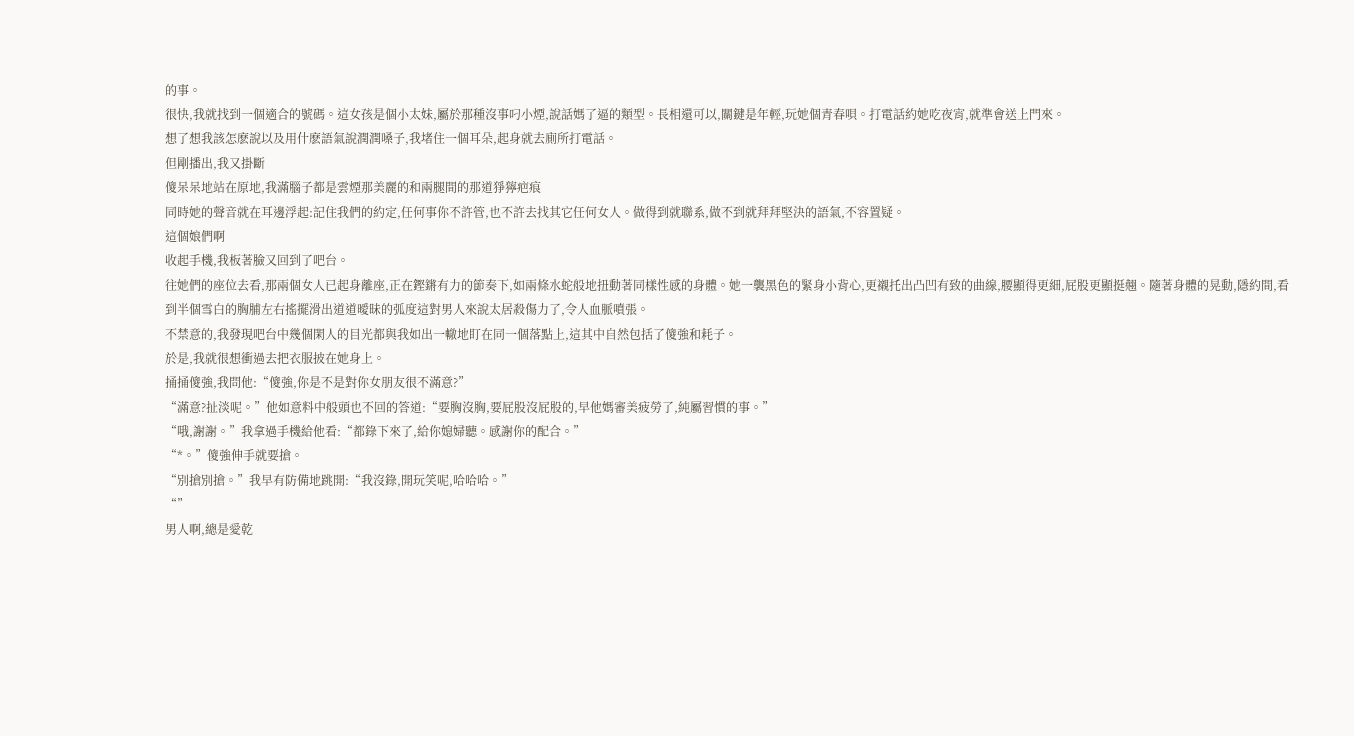的事。
很快,我就找到一個適合的號碼。這女孩是個小太妹,屬於那種沒事叼小煙,說話媽了逼的類型。長相還可以,關鍵是年輕,玩她個青春唄。打電話約她吃夜宵,就準會送上門來。
想了想我該怎麽說以及用什麽語氣說潤潤嗓子,我堵住一個耳朵,起身就去廁所打電話。
但剛播出,我又掛斷
傻呆呆地站在原地,我滿腦子都是雲煙那美麗的和兩腿間的那道猙獰疤痕
同時她的聲音就在耳邊浮起:記住我們的約定,任何事你不許管,也不許去找其它任何女人。做得到就聯系,做不到就拜拜堅決的語氣,不容置疑。
這個娘們啊
收起手機,我板著臉又回到了吧台。
往她們的座位去看,那兩個女人已起身離座,正在鏗鏘有力的節奏下,如兩條水蛇般地扭動著同樣性感的身體。她一襲黑色的緊身小背心,更襯托出凸凹有致的曲線,腰顯得更細,屁股更顯挺翹。隨著身體的晃動,隱約間,看到半個雪白的胸脯左右搖擺滑出道道曖昧的弧度這對男人來說太居殺傷力了,令人血脈噴張。
不禁意的,我發現吧台中幾個閑人的目光都與我如出一轍地盯在同一個落點上,這其中自然包括了傻強和耗子。
於是,我就很想衝過去把衣服披在她身上。
捅捅傻強,我問他:“傻強,你是不是對你女朋友很不滿意?”
“滿意?扯淡呢。”他如意料中般頭也不回的答道:“要胸沒胸,要屁股沒屁股的,早他媽審美疲勞了,純屬習慣的事。”
“哦,謝謝。”我拿過手機給他看:“都錄下來了,給你媳婦聽。感謝你的配合。”
“*。”傻強伸手就要搶。
“別搶別搶。”我早有防備地跳開:“我沒錄,開玩笑呢,哈哈哈。”
“”
男人啊,總是愛乾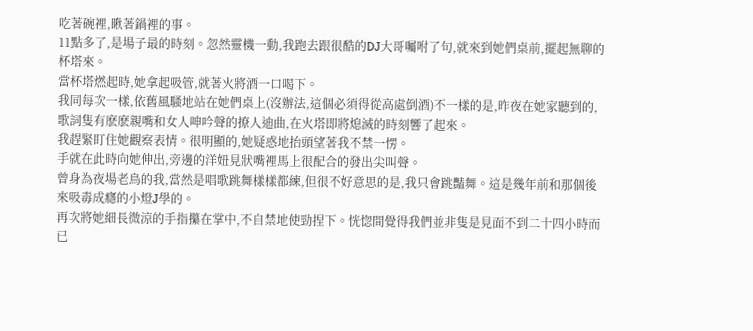吃著碗裡,瞅著鍋裡的事。
11點多了,是場子最的時刻。忽然靈機一動,我跑去跟很酷的DJ大哥囑咐了句,就來到她們桌前,擺起無聊的杯塔來。
當杯塔燃起時,她拿起吸管,就著火將酒一口喝下。
我同每次一樣,依舊風騷地站在她們桌上(沒辦法,這個必須得從高處倒酒)不一樣的是,昨夜在她家聽到的,歌詞隻有麽麽親嘴和女人呻吟聲的撩人迪曲,在火塔即將熄滅的時刻響了起來。
我趕緊盯住她觀察表情。很明顯的,她疑惑地抬頭望著我不禁一愣。
手就在此時向她伸出,旁邊的洋妞見狀嘴裡馬上很配合的發出尖叫聲。
曾身為夜場老鳥的我,當然是唱歌跳舞樣樣都練,但很不好意思的是,我只會跳豔舞。這是幾年前和那個後來吸毒成癮的小燈J學的。
再次將她細長微涼的手指攥在掌中,不自禁地使勁捏下。恍惚間覺得我們並非隻是見面不到二十四小時而已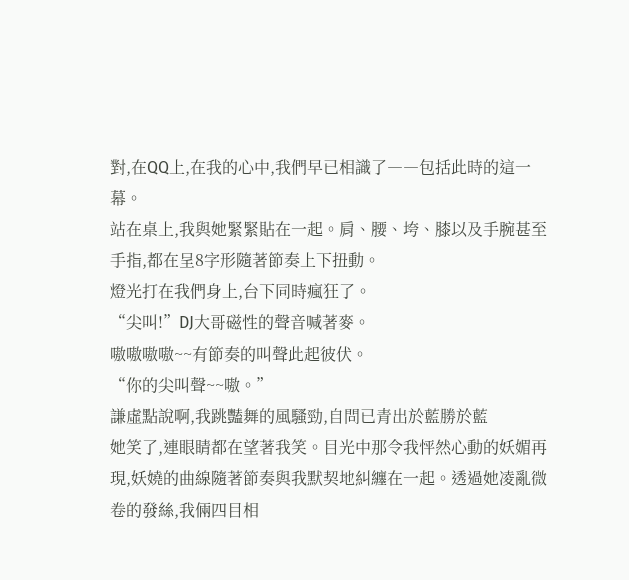對,在QQ上,在我的心中,我們早已相識了――包括此時的這一幕。
站在桌上,我與她緊緊貼在一起。肩、腰、垮、膝以及手腕甚至手指,都在呈8字形隨著節奏上下扭動。
燈光打在我們身上,台下同時瘋狂了。
“尖叫!”DJ大哥磁性的聲音喊著麥。
嗷嗷嗷嗷~~有節奏的叫聲此起彼伏。
“你的尖叫聲~~嗷。”
謙虛點說啊,我跳豔舞的風騷勁,自問已青出於藍勝於藍
她笑了,連眼睛都在望著我笑。目光中那令我怦然心動的妖媚再現,妖嬈的曲線隨著節奏與我默契地糾纏在一起。透過她凌亂微卷的發絲,我倆四目相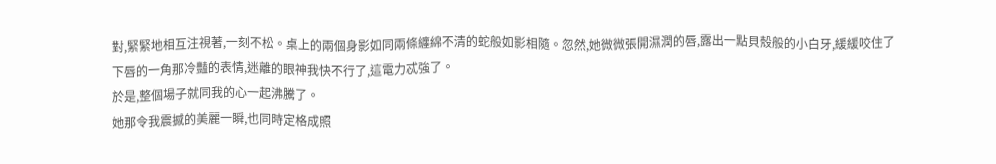對,緊緊地相互注視著,一刻不松。桌上的兩個身影如同兩條纏綿不清的蛇般如影相隨。忽然,她微微張開濕潤的唇,露出一點貝殼般的小白牙,緩緩咬住了下唇的一角那冷豔的表情,迷離的眼神我快不行了,這電力忒強了。
於是,整個場子就同我的心一起沸騰了。
她那令我震撼的美麗一瞬,也同時定格成照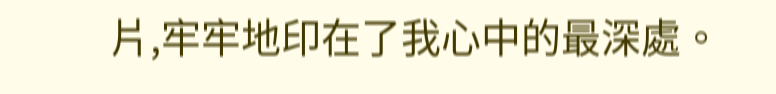片,牢牢地印在了我心中的最深處。